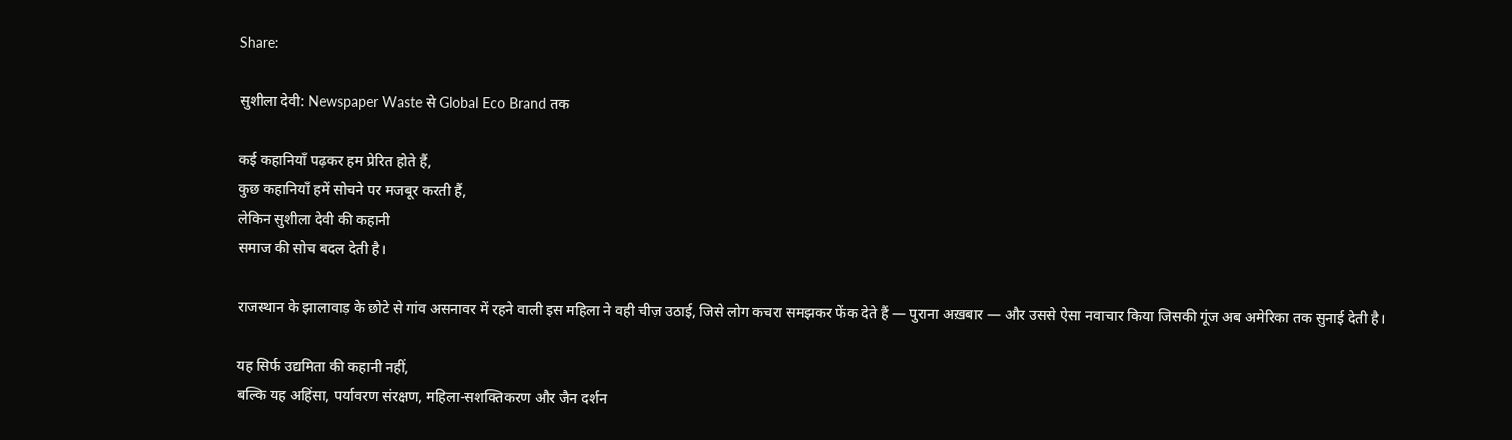Share:

सुशीला देवी: Newspaper Waste से Global Eco Brand तक

कई कहानियाँ पढ़कर हम प्रेरित होते हैं,
कुछ कहानियाँ हमें सोचने पर मजबूर करती हैं,
लेकिन सुशीला देवी की कहानी
समाज की सोच बदल देती है।

राजस्थान के झालावाड़ के छोटे से गांव असनावर में रहने वाली इस महिला ने वही चीज़ उठाई, जिसे लोग कचरा समझकर फेंक देते हैं — पुराना अख़बार — और उससे ऐसा नवाचार किया जिसकी गूंज अब अमेरिका तक सुनाई देती है।

यह सिर्फ उद्यमिता की कहानी नहीं,
बल्कि यह अहिंसा, पर्यावरण संरक्षण, महिला-सशक्तिकरण और जैन दर्शन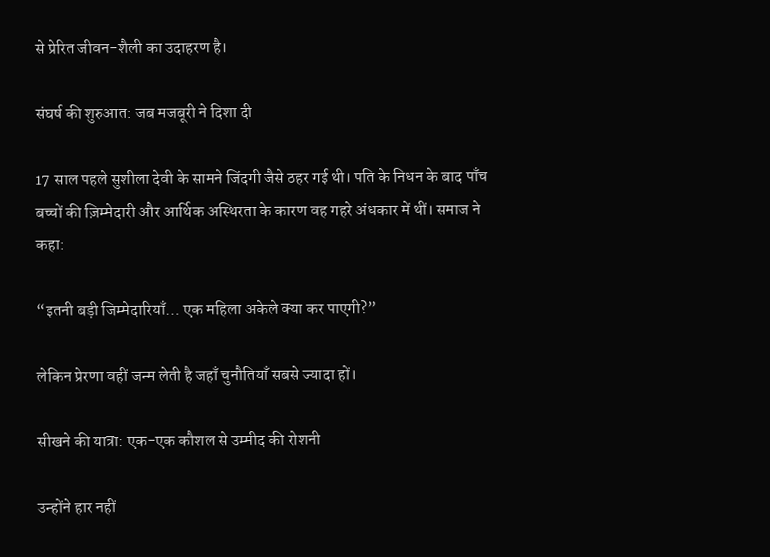से प्रेरित जीवन-शैली का उदाहरण है।

संघर्ष की शुरुआत: जब मजबूरी ने दिशा दी

17 साल पहले सुशीला देवी के सामने जिंदगी जैसे ठहर गई थी। पति के निधन के बाद पाँच बच्चों की ज़िम्मेदारी और आर्थिक अस्थिरता के कारण वह गहरे अंधकार में थीं। समाज ने कहा:

“इतनी बड़ी जिम्मेदारियाँ… एक महिला अकेले क्या कर पाएगी?”

लेकिन प्रेरणा वहीं जन्म लेती है जहाँ चुनौतियाँ सबसे ज्यादा हों।

सीखने की यात्रा: एक-एक कौशल से उम्मीद की रोशनी

उन्होंने हार नहीं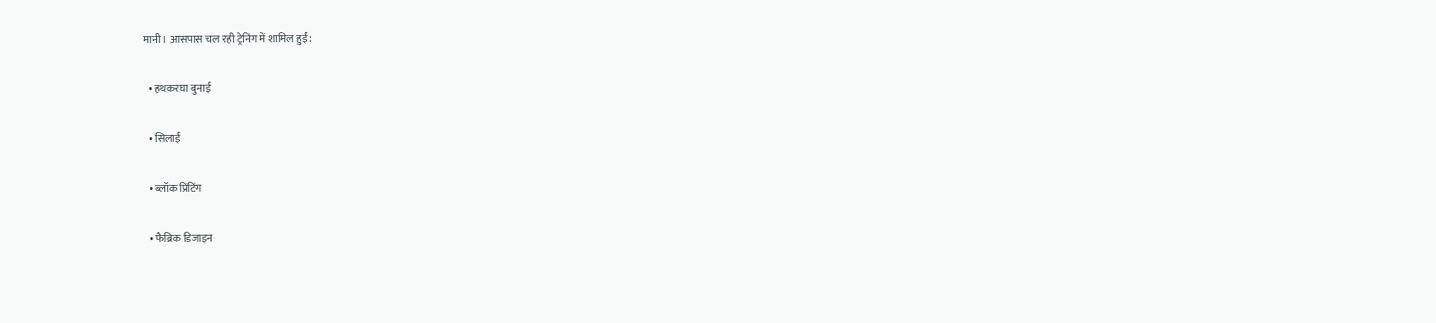मानी। आसपास चल रही ट्रेनिंग में शामिल हुईं:

  • हथकरघा बुनाई

  • सिलाई

  • ब्लॉक प्रिंटिंग

  • फैब्रिक डिजाइन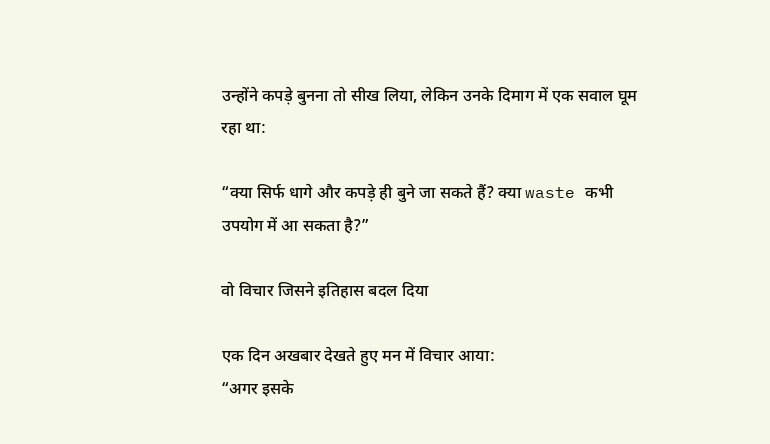उन्होंने कपड़े बुनना तो सीख लिया, लेकिन उनके दिमाग में एक सवाल घूम रहा था:

“क्या सिर्फ धागे और कपड़े ही बुने जा सकते हैं? क्या waste कभी उपयोग में आ सकता है?”

वो विचार जिसने इतिहास बदल दिया

एक दिन अखबार देखते हुए मन में विचार आया:
“अगर इसके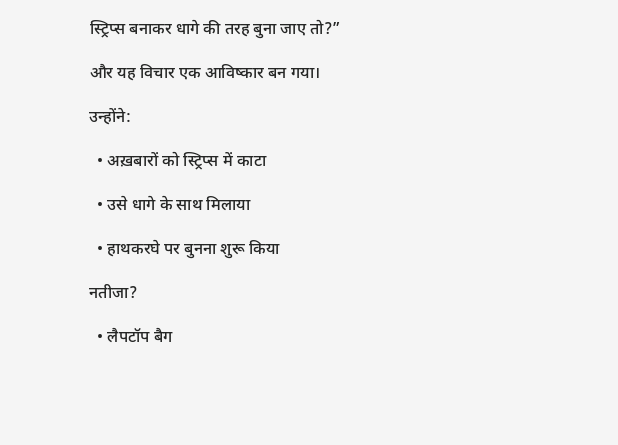स्ट्रिप्स बनाकर धागे की तरह बुना जाए तो?”

और यह विचार एक आविष्कार बन गया।

उन्होंने:

  • अख़बारों को स्ट्रिप्स में काटा

  • उसे धागे के साथ मिलाया

  • हाथकरघे पर बुनना शुरू किया

नतीजा?

  • लैपटॉप बैग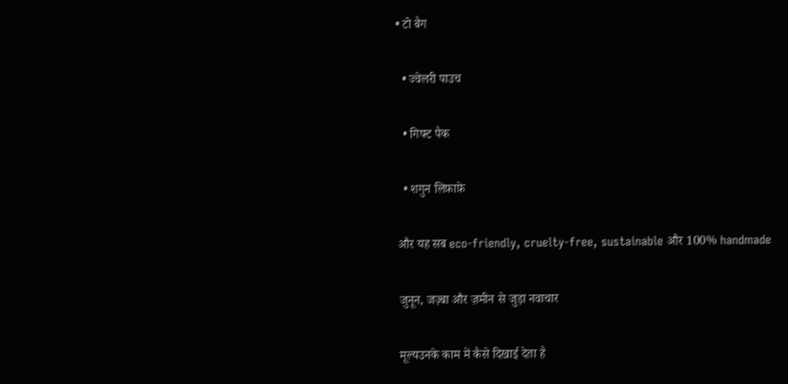• टो बैग

  • ज्वेलरी पाउच

  • गिफ्ट पैक

  • शगुन लिफ़ाफ़े

और यह सब eco-friendly, cruelty-free, sustainable और 100% handmade

जुनून, जज़्बा और ज़मीन से जुड़ा नवाचार

मूल्यउनके काम में कैसे दिखाई देता है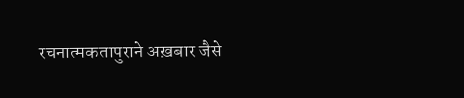रचनात्मकतापुराने अख़बार जैसे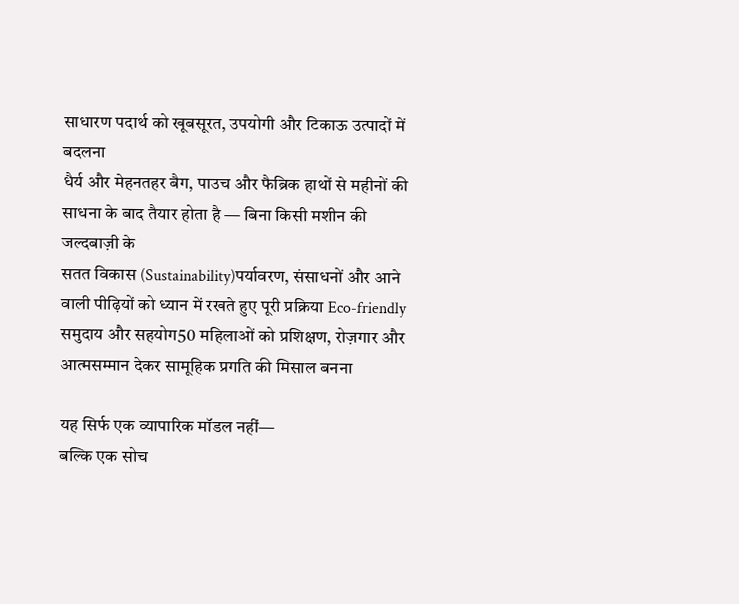साधारण पदार्थ को खूबसूरत, उपयोगी और टिकाऊ उत्पादों में बदलना
धैर्य और मेहनतहर बैग, पाउच और फैब्रिक हाथों से महीनों की साधना के बाद तैयार होता है — बिना किसी मशीन की जल्दबाज़ी के
सतत विकास (Sustainability)पर्यावरण, संसाधनों और आने वाली पीढ़ियों को ध्यान में रखते हुए पूरी प्रक्रिया Eco-friendly
समुदाय और सहयोग50 महिलाओं को प्रशिक्षण, रोज़गार और आत्मसम्मान देकर सामूहिक प्रगति की मिसाल बनना

यह सिर्फ एक व्यापारिक मॉडल नहीं—
बल्कि एक सोच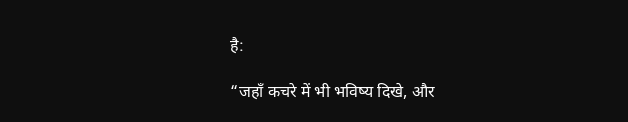है:

“जहाँ कचरे में भी भविष्य दिखे, और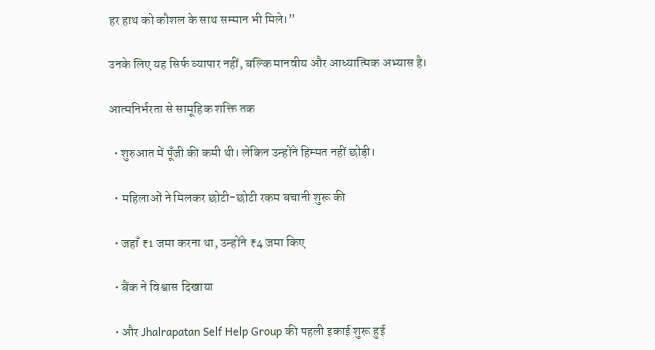हर हाथ को कौशल के साथ सम्मान भी मिले।”

उनके लिए यह सिर्फ व्यापार नहीं, बल्कि मानवीय और आध्यात्मिक अभ्यास है।

आत्मनिर्भरता से सामूहिक शक्ति तक

  • शुरुआत में पूँजी की कमी थी। लेकिन उन्होंने हिम्मत नहीं छोड़ी।

  • महिलाओं ने मिलकर छोटी-छोटी रकम बचानी शुरू की

  • जहाँ ₹1 जमा करना था, उन्होंने ₹4 जमा किए

  • बैंक ने विश्वास दिखाया

  • और Jhalrapatan Self Help Group की पहली इकाई शुरू हुई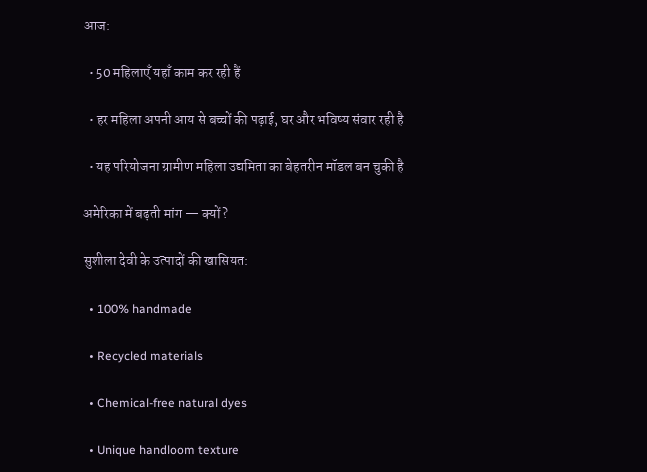आज:

  • 50 महिलाएँ यहाँ काम कर रही हैं

  • हर महिला अपनी आय से बच्चों की पढ़ाई, घर और भविष्य संवार रही है

  • यह परियोजना ग्रामीण महिला उद्यमिता का बेहतरीन मॉडल बन चुकी है

अमेरिका में बढ़ती मांग — क्यों?

सुशीला देवी के उत्पादों की खासियत:

  • 100% handmade

  • Recycled materials

  • Chemical-free natural dyes

  • Unique handloom texture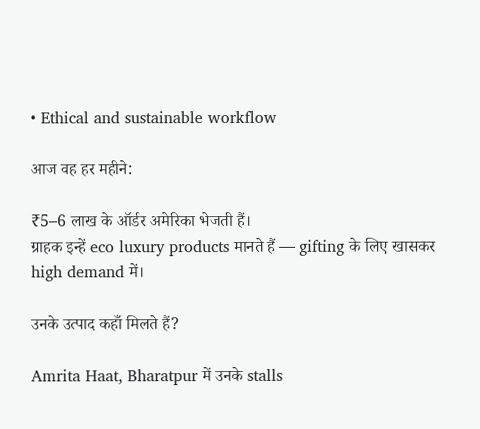• Ethical and sustainable workflow

आज वह हर महीने:

₹5–6 लाख के ऑर्डर अमेरिका भेजती हैं।
ग्राहक इन्हें eco luxury products मानते हैं — gifting के लिए खासकर high demand में।

उनके उत्पाद कहाँ मिलते हैं?

Amrita Haat, Bharatpur में उनके stalls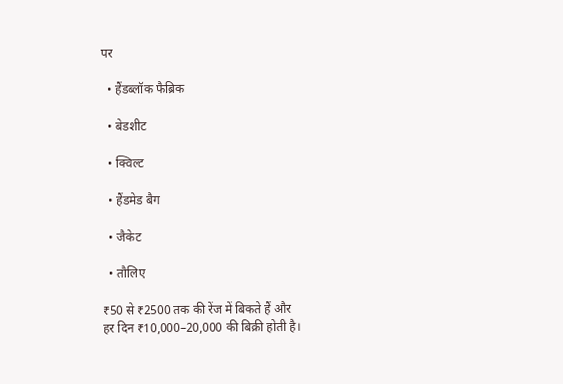पर

  • हैंडब्लॉक फैब्रिक

  • बेडशीट

  • क्विल्ट

  • हैंडमेड बैग

  • जैकेट

  • तौलिए

₹50 से ₹2500 तक की रेंज में बिकते हैं और
हर दिन ₹10,000–20,000 की बिक्री होती है।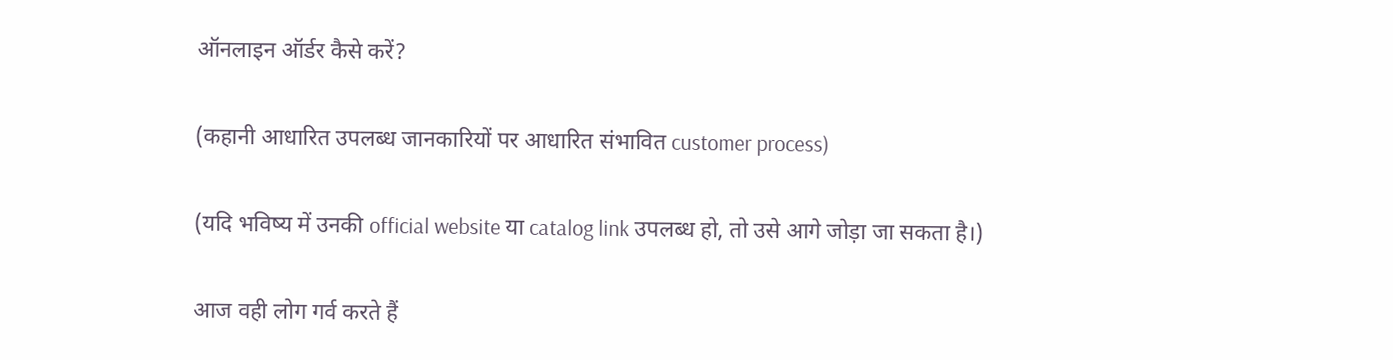ऑनलाइन ऑर्डर कैसे करें?

(कहानी आधारित उपलब्ध जानकारियों पर आधारित संभावित customer process)

(यदि भविष्य में उनकी official website या catalog link उपलब्ध हो, तो उसे आगे जोड़ा जा सकता है।)

आज वही लोग गर्व करते हैं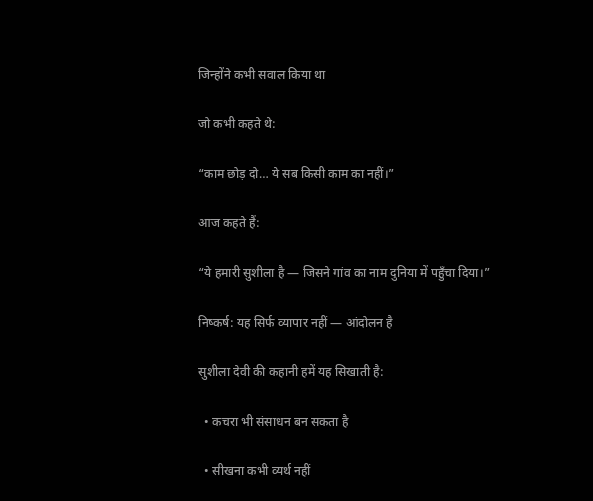जिन्होंने कभी सवाल किया था

जो कभी कहते थे:

“काम छोड़ दो… ये सब किसी काम का नहीं।”

आज कहते हैं:

“ये हमारी सुशीला है — जिसने गांव का नाम दुनिया में पहुँचा दिया।”

निष्कर्ष: यह सिर्फ व्यापार नहीं — आंदोलन है

सुशीला देवी की कहानी हमें यह सिखाती है:

  • कचरा भी संसाधन बन सकता है

  • सीखना कभी व्यर्थ नहीं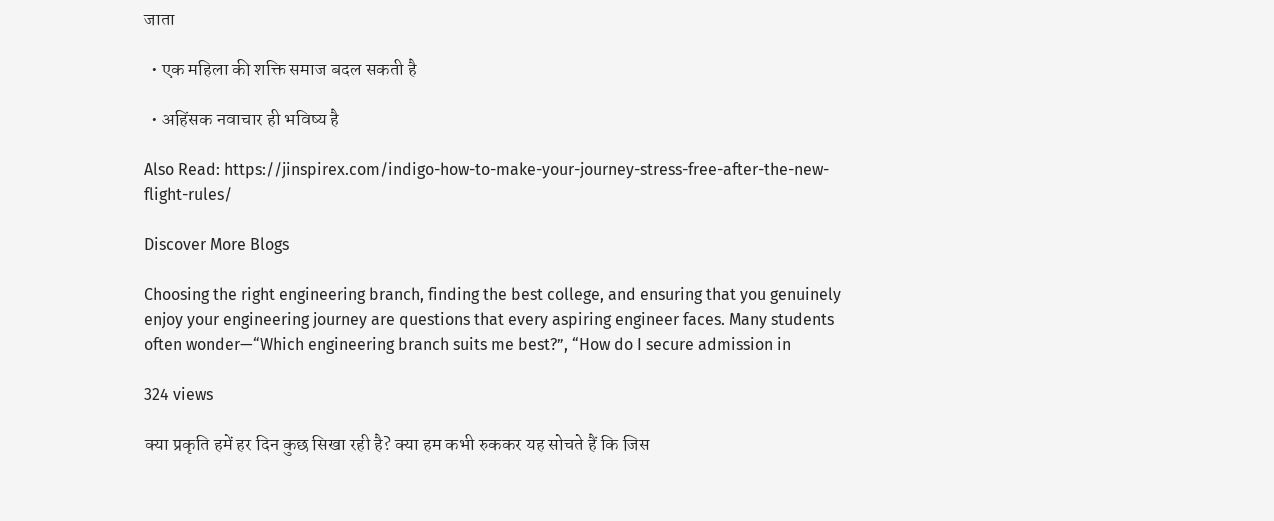जाता

  • एक महिला की शक्ति समाज बदल सकती है

  • अहिंसक नवाचार ही भविष्य है

Also Read: https://jinspirex.com/indigo-how-to-make-your-journey-stress-free-after-the-new-flight-rules/

Discover More Blogs

Choosing the right engineering branch, finding the best college, and ensuring that you genuinely enjoy your engineering journey are questions that every aspiring engineer faces. Many students often wonder—“Which engineering branch suits me best?”, “How do I secure admission in

324 views

क्या प्रकृति हमें हर दिन कुछ सिखा रही है? क्या हम कभी रुककर यह सोचते हैं कि जिस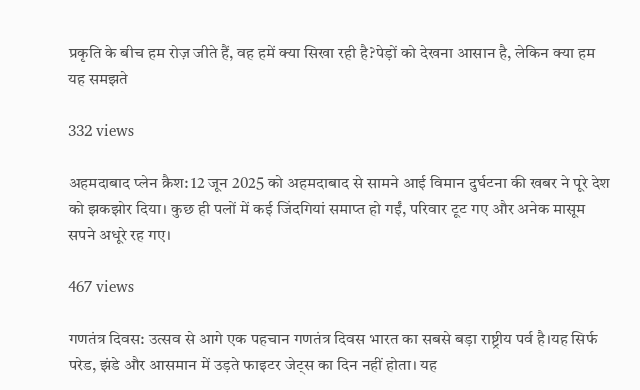प्रकृति के बीच हम रोज़ जीते हैं, वह हमें क्या सिखा रही है?पेड़ों को देखना आसान है, लेकिन क्या हम यह समझते

332 views

अहमदाबाद प्लेन क्रैश: 12 जून 2025 को अहमदाबाद से सामने आई विमान दुर्घटना की खबर ने पूरे देश को झकझोर दिया। कुछ ही पलों में कई जिंदगियां समाप्त हो गईं, परिवार टूट गए और अनेक मासूम सपने अधूरे रह गए।

467 views

गणतंत्र दिवस: उत्सव से आगे एक पहचान गणतंत्र दिवस भारत का सबसे बड़ा राष्ट्रीय पर्व है।यह सिर्फ परेड, झंडे और आसमान में उड़ते फाइटर जेट्स का दिन नहीं होता। यह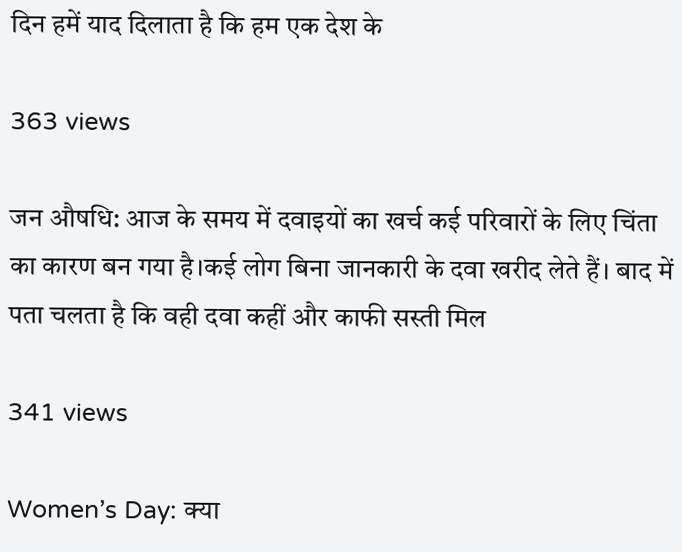दिन हमें याद दिलाता है कि हम एक देश के

363 views

जन औषधि: आज के समय में दवाइयों का खर्च कई परिवारों के लिए चिंता का कारण बन गया है।कई लोग बिना जानकारी के दवा खरीद लेते हैं। बाद में पता चलता है कि वही दवा कहीं और काफी सस्ती मिल

341 views

Women’s Day: क्या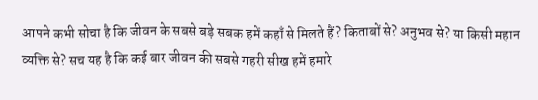आपने कभी सोचा है कि जीवन के सबसे बड़े सबक हमें कहाँ से मिलते हैं? किताबों से? अनुभव से? या किसी महान व्यक्ति से? सच यह है कि कई बार जीवन की सबसे गहरी सीख हमें हमारे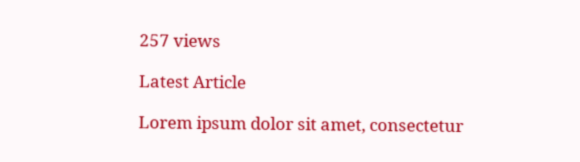257 views

Latest Article

Lorem ipsum dolor sit amet, consectetur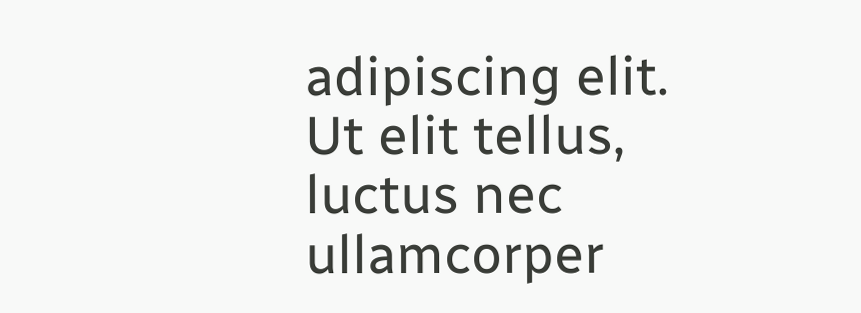adipiscing elit. Ut elit tellus, luctus nec ullamcorper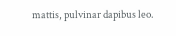mattis, pulvinar dapibus leo.